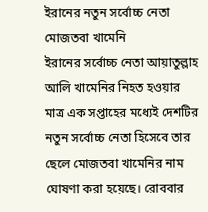ইরানের নতুন সর্বোচ্চ নেতা মোজতবা খামেনি
ইরানের সর্বোচ্চ নেতা আয়াতুল্লাহ আলি খামেনির নিহত হওয়ার মাত্র এক সপ্তাহের মধ্যেই দেশটির নতুন সর্বোচ্চ নেতা হিসেবে তার ছেলে মোজতবা খামেনির নাম ঘোষণা করা হয়েছে। রোববার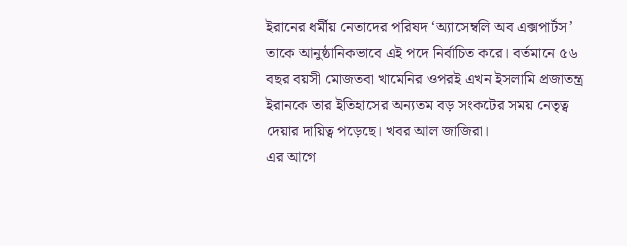ইরানের ধর্মীয় নেতাদের পরিষদ ‘অ্যাসেম্বলি অব এক্সপার্টস’ তাকে আনুষ্ঠানিকভাবে এই পদে নির্বাচিত করে। বর্তমানে ৫৬ বছর বয়সী মোজতবা খামেনির ওপরই এখন ইসলামি প্রজাতন্ত্র ইরানকে তার ইতিহাসের অন্যতম বড় সংকটের সময় নেতৃত্ব দেয়ার দায়িত্ব পড়েছে। খবর আল জাজিরা।
এর আগে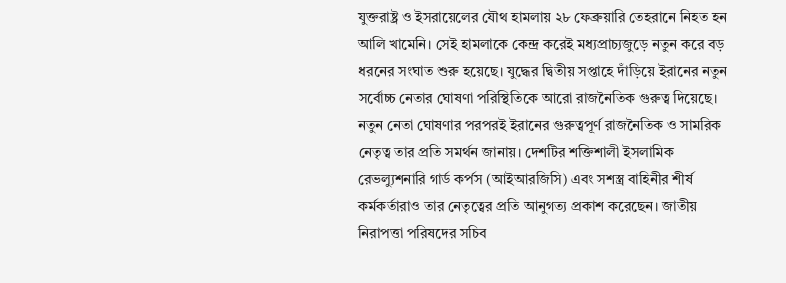যুক্তরাষ্ট্র ও ইসরায়েলের যৌথ হামলায় ২৮ ফেব্রুয়ারি তেহরানে নিহত হন আলি খামেনি। সেই হামলাকে কেন্দ্র করেই মধ্যপ্রাচ্যজুড়ে নতুন করে বড় ধরনের সংঘাত শুরু হয়েছে। যুদ্ধের দ্বিতীয় সপ্তাহে দাঁড়িয়ে ইরানের নতুন সর্বোচ্চ নেতার ঘোষণা পরিস্থিতিকে আরো রাজনৈতিক গুরুত্ব দিয়েছে।
নতুন নেতা ঘোষণার পরপরই ইরানের গুরুত্বপূর্ণ রাজনৈতিক ও সামরিক নেতৃত্ব তার প্রতি সমর্থন জানায়। দেশটির শক্তিশালী ইসলামিক রেভল্যুশনারি গার্ড কর্পস (আইআরজিসি) এবং সশস্ত্র বাহিনীর শীর্ষ কর্মকর্তারাও তার নেতৃত্বের প্রতি আনুগত্য প্রকাশ করেছেন। জাতীয় নিরাপত্তা পরিষদের সচিব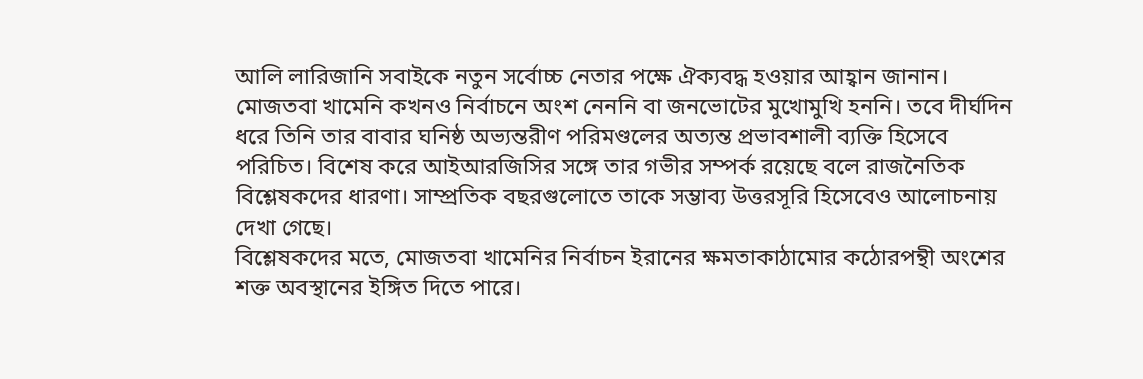আলি লারিজানি সবাইকে নতুন সর্বোচ্চ নেতার পক্ষে ঐক্যবদ্ধ হওয়ার আহ্বান জানান।
মোজতবা খামেনি কখনও নির্বাচনে অংশ নেননি বা জনভোটের মুখোমুখি হননি। তবে দীর্ঘদিন ধরে তিনি তার বাবার ঘনিষ্ঠ অভ্যন্তরীণ পরিমণ্ডলের অত্যন্ত প্রভাবশালী ব্যক্তি হিসেবে পরিচিত। বিশেষ করে আইআরজিসির সঙ্গে তার গভীর সম্পর্ক রয়েছে বলে রাজনৈতিক বিশ্লেষকদের ধারণা। সাম্প্রতিক বছরগুলোতে তাকে সম্ভাব্য উত্তরসূরি হিসেবেও আলোচনায় দেখা গেছে।
বিশ্লেষকদের মতে, মোজতবা খামেনির নির্বাচন ইরানের ক্ষমতাকাঠামোর কঠোরপন্থী অংশের শক্ত অবস্থানের ইঙ্গিত দিতে পারে।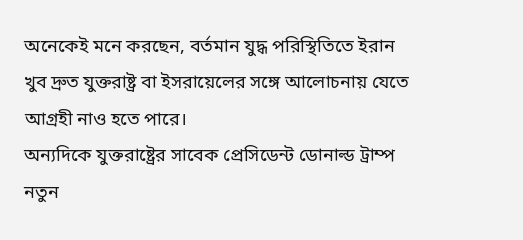অনেকেই মনে করছেন, বর্তমান যুদ্ধ পরিস্থিতিতে ইরান খুব দ্রুত যুক্তরাষ্ট্র বা ইসরায়েলের সঙ্গে আলোচনায় যেতে আগ্রহী নাও হতে পারে।
অন্যদিকে যুক্তরাষ্ট্রের সাবেক প্রেসিডেন্ট ডোনাল্ড ট্রাম্প নতুন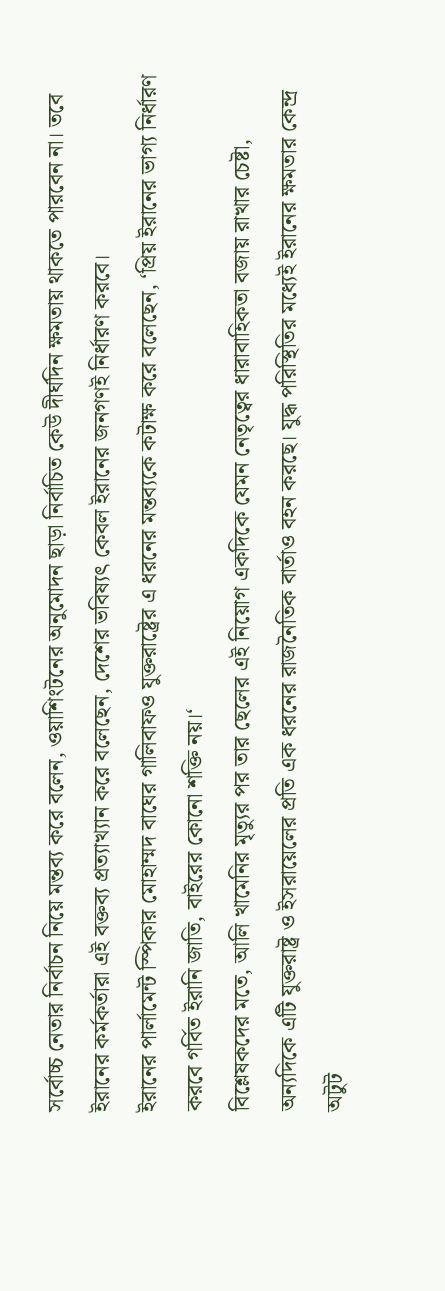সর্বোচ্চ নেতার নির্বাচন নিয়ে মন্তব্য করে বলেন, ওয়াশিংটনের অনুমোদন ছাড়া নির্বাচিত কেউ দীর্ঘদিন ক্ষমতায় থাকতে পারবেন না। তবে ইরানের কর্মকর্তারা এই বক্তব্য প্রত্যাখ্যান করে বলেছেন, দেশের ভবিষ্যৎ কেবল ইরানের জনগণই নির্ধারণ করবে।
ইরানের পার্লামেন্ট স্পিকার মোহাম্মদ বাঘের গালিবাফও যুক্তরাষ্ট্রের এ ধরনের মন্তব্যকে কটাক্ষ করে বলেছেন, ‘প্রিয় ইরানের ভাগ্য নির্ধারণ করবে গর্বিত ইরানি জাতি, বাইরের কোনো শক্তি নয়।‘
বিশ্লেষকদের মতে, আলি খামেনির মৃত্যুর পর তার ছেলের এই নিয়োগ একদিকে যেমন নেতৃত্বের ধারাবাহিকতা বজায় রাখার চেষ্টা, অন্যদিকে এটি যুক্তরাষ্ট্র ও ইসরায়েলের প্রতি এক ধরনের রাজনৈতিক বার্তাও বহন করছে। যুদ্ধ পরিস্থিতির মধ্যেই ইরানের ক্ষমতার কেন্দ্র অটুট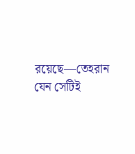রয়েছে—তেহরান যেন সেটিই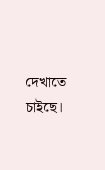দেখাতে চাইছে।